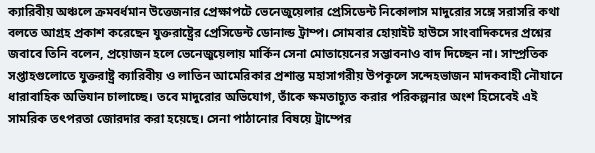ক্যারিবীয় অঞ্চলে ক্রমবর্ধমান উত্তেজনার প্রেক্ষাপটে ভেনেজুয়েলার প্রেসিডেন্ট নিকোলাস মাদুরোর সঙ্গে সরাসরি কথা বলতে আগ্রহ প্রকাশ করেছেন যুক্তরাষ্ট্রের প্রেসিডেন্ট ডোনাল্ড ট্রাম্প। সোমবার হোয়াইট হাউসে সাংবাদিকদের প্রশ্নের জবাবে তিনি বলেন, প্রয়োজন হলে ভেনেজুয়েলায় মার্কিন সেনা মোতায়েনের সম্ভাবনাও বাদ দিচ্ছেন না। সাম্প্রতিক সপ্তাহগুলোতে যুক্তরাষ্ট্র ক্যারিবীয় ও লাতিন আমেরিকার প্রশান্ত মহাসাগরীয় উপকূলে সন্দেহভাজন মাদকবাহী নৌযানে ধারাবাহিক অভিযান চালাচ্ছে। তবে মাদুরোর অভিযোগ, তাঁকে ক্ষমতাচ্যুত করার পরিকল্পনার অংশ হিসেবেই এই সামরিক তৎপরতা জোরদার করা হয়েছে। সেনা পাঠানোর বিষয়ে ট্রাম্পের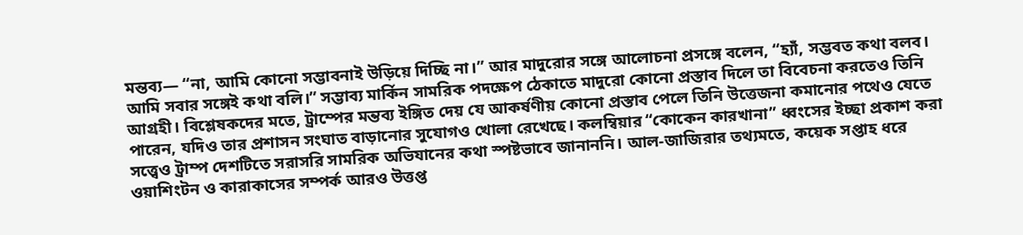মন্তব্য— “না, আমি কোনো সম্ভাবনাই উড়িয়ে দিচ্ছি না।” আর মাদুরোর সঙ্গে আলোচনা প্রসঙ্গে বলেন, “হ্যাঁ, সম্ভবত কথা বলব। আমি সবার সঙ্গেই কথা বলি।” সম্ভাব্য মার্কিন সামরিক পদক্ষেপ ঠেকাতে মাদুরো কোনো প্রস্তাব দিলে তা বিবেচনা করতেও তিনি আগ্রহী। বিশ্লেষকদের মতে, ট্রাম্পের মন্তব্য ইঙ্গিত দেয় যে আকর্ষণীয় কোনো প্রস্তাব পেলে তিনি উত্তেজনা কমানোর পথেও যেতে পারেন, যদিও তার প্রশাসন সংঘাত বাড়ানোর সুযোগও খোলা রেখেছে। কলম্বিয়ার “কোকেন কারখানা” ধ্বংসের ইচ্ছা প্রকাশ করা সত্ত্বেও ট্রাম্প দেশটিতে সরাসরি সামরিক অভিযানের কথা স্পষ্টভাবে জানাননি। আল-জাজিরার তথ্যমতে, কয়েক সপ্তাহ ধরে ওয়াশিংটন ও কারাকাসের সম্পর্ক আরও উত্তপ্ত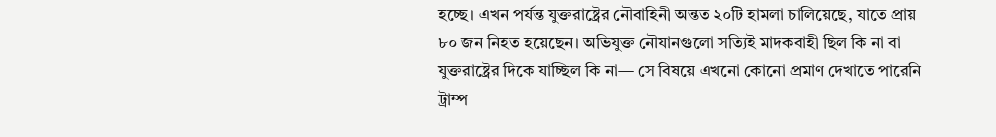হচ্ছে। এখন পর্যন্ত যুক্তরাষ্ট্রের নৌবাহিনী অন্তত ২০টি হামলা চালিয়েছে, যাতে প্রায় ৮০ জন নিহত হয়েছেন। অভিযুক্ত নৌযানগুলো সত্যিই মাদকবাহী ছিল কি না বা যুক্তরাষ্ট্রের দিকে যাচ্ছিল কি না— সে বিষয়ে এখনো কোনো প্রমাণ দেখাতে পারেনি ট্রাম্প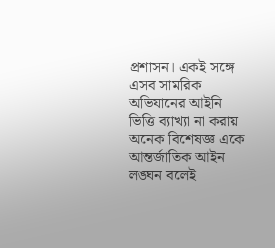প্রশাসন। একই সঙ্গে এসব সামরিক অভিযানের আইনি ভিত্তি ব্যাখ্যা না করায় অনেক বিশেষজ্ঞ একে আন্তর্জাতিক আইন লঙ্ঘন বলেই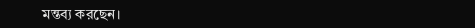মন্তব্য করছেন।